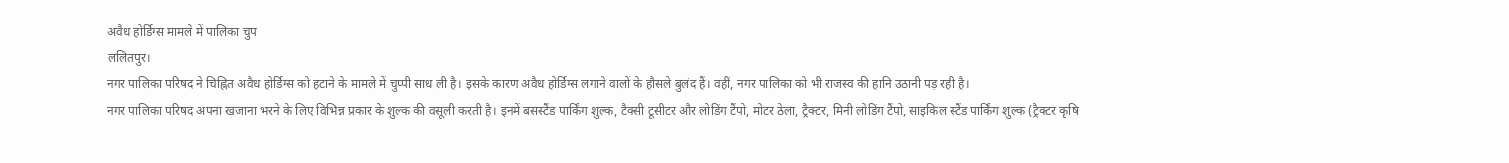अवैध होर्डिग्स मामले में पालिका चुप
ललितपुर।
नगर पालिका परिषद ने चिह्नित अवैध होर्डिग्स को हटाने के मामले में चुप्पी साध ली है। इसके कारण अवैध होर्डिग्स लगाने वालों के हौसले बुलंद हैं। वहीं, नगर पालिका को भी राजस्व की हानि उठानी पड़ रही है।
नगर पालिका परिषद अपना खजाना भरने के लिए विभिन्न प्रकार के शुल्क की वसूली करती है। इनमें बसस्टैंड पार्किंग शुल्क, टैक्सी टूसीटर और लोडिंग टैंपो, मोटर ठेला, ट्रैक्टर, मिनी लोडिंग टैंपो, साइकिल स्टैंड पार्किंग शुल्क (ट्रैक्टर कृषि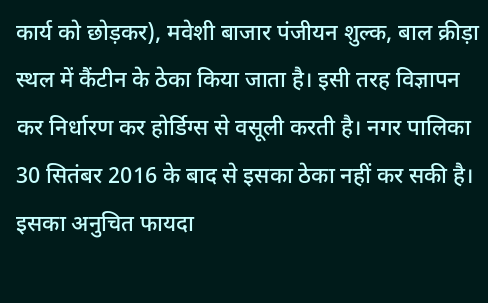कार्य को छोड़कर), मवेशी बाजार पंजीयन शुल्क, बाल क्रीड़ा स्थल में कैंटीन के ठेका किया जाता है। इसी तरह विज्ञापन कर निर्धारण कर होर्डिग्स से वसूली करती है। नगर पालिका 30 सितंबर 2016 के बाद से इसका ठेका नहीं कर सकी है। इसका अनुचित फायदा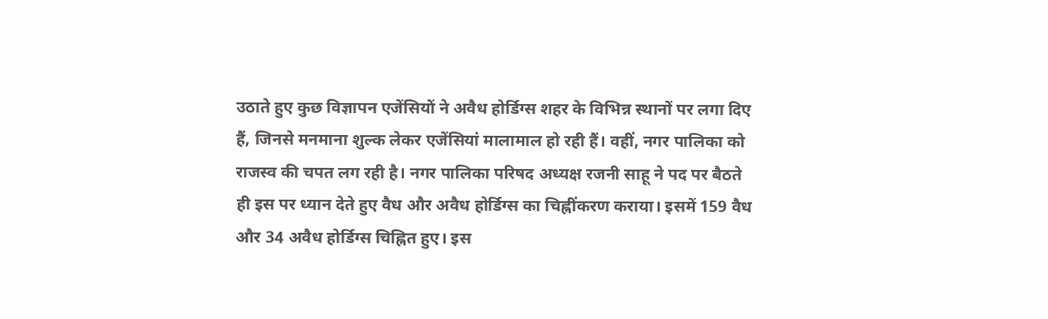उठाते हुए कुछ विज्ञापन एजेंसियों ने अवैध होर्डिग्स शहर के विभिन्न स्थानों पर लगा दिए हैं, जिनसे मनमाना शुल्क लेकर एजेंसियां मालामाल हो रही हैं। वहीं, नगर पालिका को राजस्व की चपत लग रही है। नगर पालिका परिषद अध्यक्ष रजनी साहू ने पद पर बैठते ही इस पर ध्यान देते हुए वैध और अवैध होर्डिग्स का चिह्नींकरण कराया। इसमें 159 वैध और 34 अवैध होर्डिग्स चिह्नित हुए। इस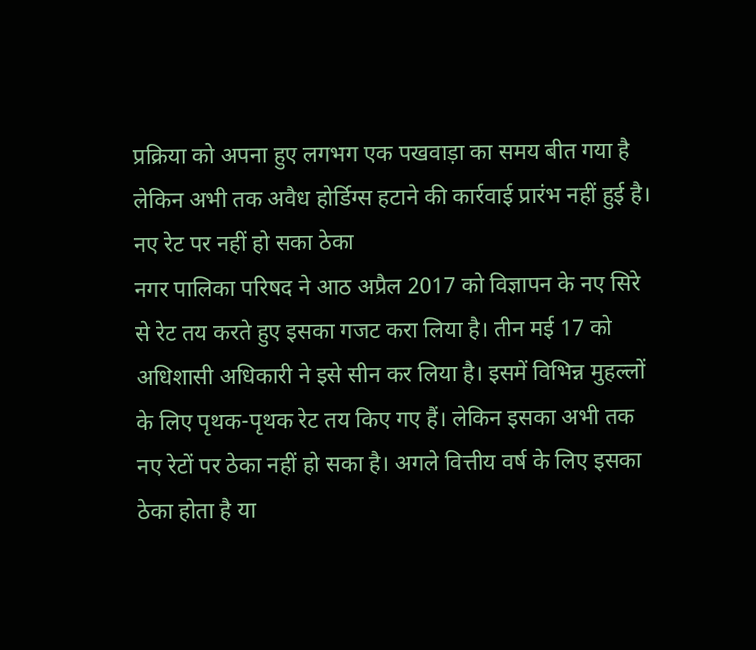प्रक्रिया को अपना हुए लगभग एक पखवाड़ा का समय बीत गया है लेकिन अभी तक अवैध होर्डिग्स हटाने की कार्रवाई प्रारंभ नहीं हुई है।
नए रेट पर नहीं हो सका ठेका
नगर पालिका परिषद ने आठ अप्रैल 2017 को विज्ञापन के नए सिरे से रेट तय करते हुए इसका गजट करा लिया है। तीन मई 17 को अधिशासी अधिकारी ने इसे सीन कर लिया है। इसमें विभिन्न मुहल्लों के लिए पृथक-पृथक रेट तय किए गए हैं। लेकिन इसका अभी तक नए रेटों पर ठेका नहीं हो सका है। अगले वित्तीय वर्ष के लिए इसका ठेका होता है या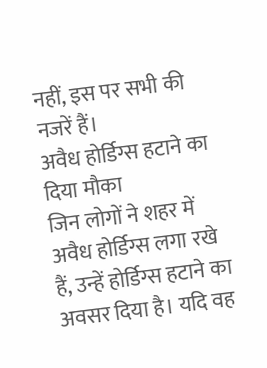नहीं, इस पर सभी की नजरें हैं।
अवैध होर्डिग्स हटाने का दिया मौका
जिन लोगों ने शहर में अवैध होर्डिग्स लगा रखे हैं, उन्हें होर्डिग्स हटाने का अवसर दिया है। यदि वह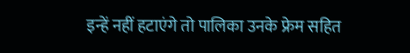इन्हें नहीं हटाएंगे तो पालिका उनके फ्रेम सहित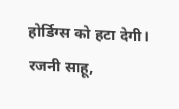होर्डिग्स को हटा देगी।
रजनी साहू,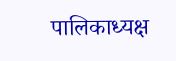पालिकाध्यक्ष